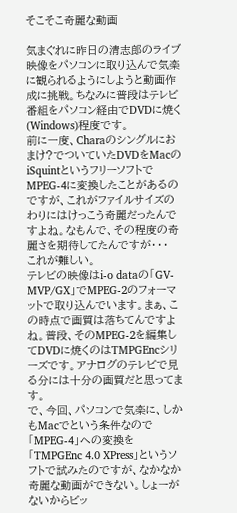そこそこ奇麗な動画

気まぐれに昨日の清志郎のライブ映像をパソコンに取り込んで気楽に観られるようにしようと動画作成に挑戦。ちなみに普段はテレビ番組をパソコン経由でDVDに焼く(Windows)程度です。
前に一度、Charaのシングルにおまけ?でついていたDVDをMacのiSquintというフリーソフトでMPEG-4に変換したことがあるのですが、これがファイルサイズのわりにはけっこう奇麗だったんですよね。なもんで、その程度の奇麗さを期待してたんですが・・・
これが難しい。
テレビの映像はi-o dataの「GV-MVP/GX」でMPEG-2のフォーマットで取り込んでいます。まぁ、この時点で画質は落ちてんですよね。普段、そのMPEG-2を編集してDVDに焼くのはTMPGEncシリーズです。アナログのテレビで見る分には十分の画質だと思ってます。
で、今回、パソコンで気楽に、しかもMacでという条件なので「MPEG-4」への変換を「TMPGEnc 4.0 XPress」というソフトで試みたのですが、なかなか奇麗な動画ができない。しょーがないからビッ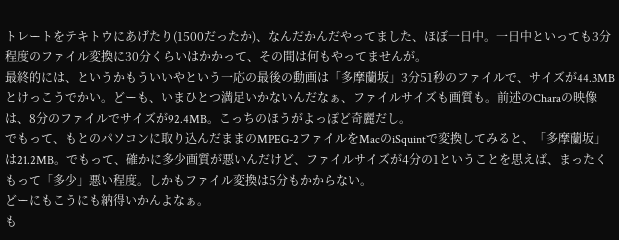トレートをテキトウにあげたり(1500だったか)、なんだかんだやってました、ほぼ一日中。一日中といっても3分程度のファイル変換に30分くらいはかかって、その間は何もやってませんが。
最終的には、というかもういいやという一応の最後の動画は「多摩蘭坂」3分51秒のファイルで、サイズが44.3MBとけっこうでかい。どーも、いまひとつ満足いかないんだなぁ、ファイルサイズも画質も。前述のCharaの映像は、8分のファイルでサイズが92.4MB。こっちのほうがよっぽど奇麗だし。
でもって、もとのパソコンに取り込んだままのMPEG-2ファイルをMacのiSquintで変換してみると、「多摩蘭坂」は21.2MB。でもって、確かに多少画質が悪いんだけど、ファイルサイズが4分の1ということを思えば、まったくもって「多少」悪い程度。しかもファイル変換は5分もかからない。
どーにもこうにも納得いかんよなぁ。
も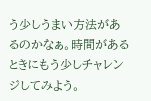う少しうまい方法があるのかなぁ。時間があるときにもう少しチャレンジしてみよう。